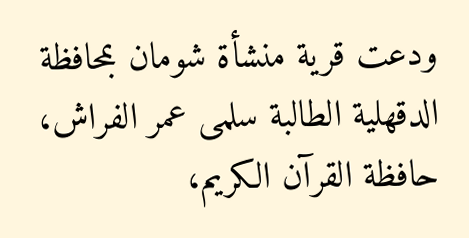ودعت قرية منشأة شومان بمحافظة الدقهلية الطالبة سلمى عمر الفراش، حافظة القرآن الكريم،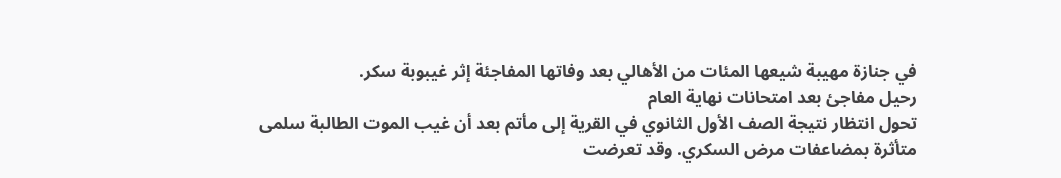في جنازة مهيبة شيعها المئات من الأهالي بعد وفاتها المفاجئة إثر غيبوبة سكر.
رحيل مفاجئ بعد امتحانات نهاية العام
تحول انتظار نتيجة الصف الأول الثانوي في القرية إلى مأتم بعد أن غيب الموت الطالبة سلمى متأثرة بمضاعفات مرض السكري. وقد تعرضت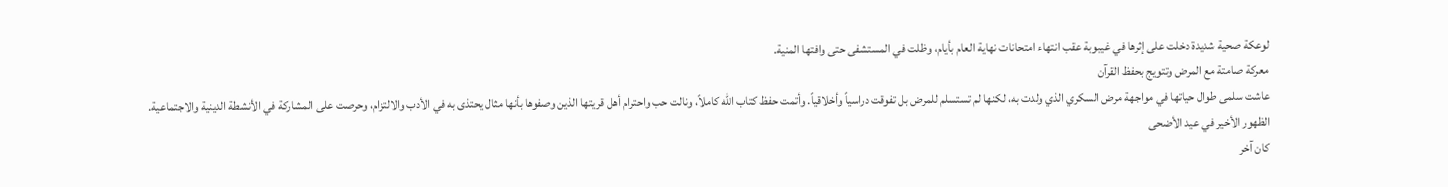لوعكة صحية شديدة دخلت على إثرها في غيبوبة عقب انتهاء امتحانات نهاية العام بأيام، وظلت في المستشفى حتى وافتها المنية.
معركة صامتة مع المرض وتتويج بحفظ القرآن
عاشت سلمى طوال حياتها في مواجهة مرض السكري الذي ولدت به، لكنها لم تستسلم للمرض بل تفوقت دراسياً وأخلاقياً. وأتمت حفظ كتاب الله كاملاً، ونالت حب واحترام أهل قريتها الذين وصفوها بأنها مثال يحتذى به في الأدب والالتزام، وحرصت على المشاركة في الأنشطة الدينية والاجتماعية.
الظهور الأخير في عيد الأضحى
كان آخر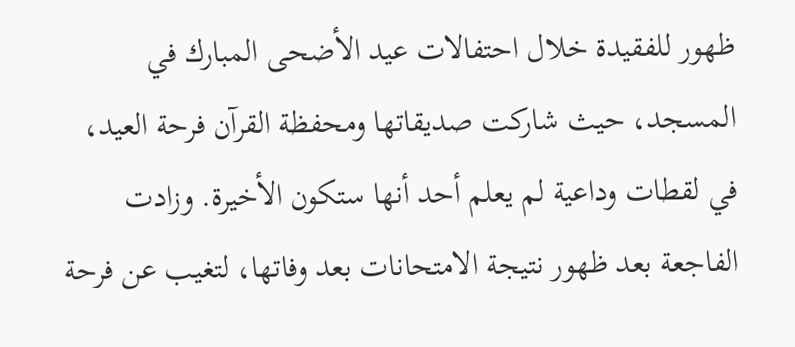ظهور للفقيدة خلال احتفالات عيد الأضحى المبارك في المسجد، حيث شاركت صديقاتها ومحفظة القرآن فرحة العيد، في لقطات وداعية لم يعلم أحد أنها ستكون الأخيرة. وزادت الفاجعة بعد ظهور نتيجة الامتحانات بعد وفاتها، لتغيب عن فرحة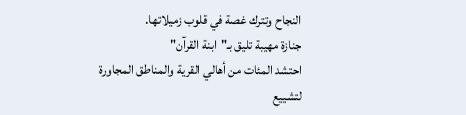النجاح وتترك غصة في قلوب زميلاتها.
جنازة مهيبة تليق بـ"ابنة القرآن"
احتشد المئات من أهالي القرية والمناطق المجاورة لتشييع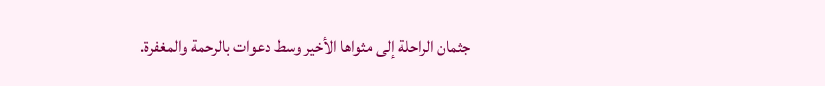جثمان الراحلة إلى مثواها الأخير وسط دعوات بالرحمة والمغفرة.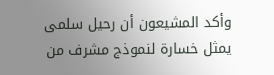وأكد المشيعون أن رحيل سلمى يمثل خسارة لنموذج مشرف من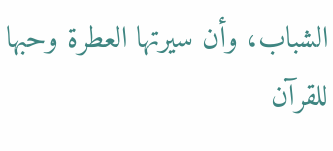الشباب، وأن سيرتها العطرة وحبها للقرآن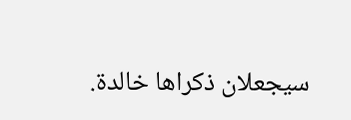سيجعلان ذكراها خالدة.